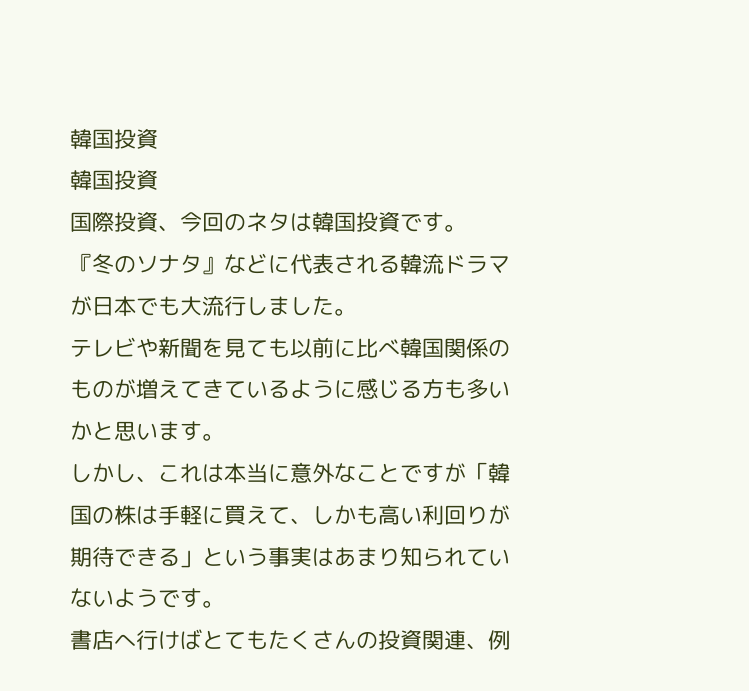韓国投資
韓国投資
国際投資、今回のネタは韓国投資です。
『冬のソナタ』などに代表される韓流ドラマが日本でも大流行しました。
テレビや新聞を見ても以前に比べ韓国関係のものが増えてきているように感じる方も多いかと思います。
しかし、これは本当に意外なことですが「韓国の株は手軽に買えて、しかも高い利回りが期待できる」という事実はあまり知られていないようです。
書店へ行けばとてもたくさんの投資関連、例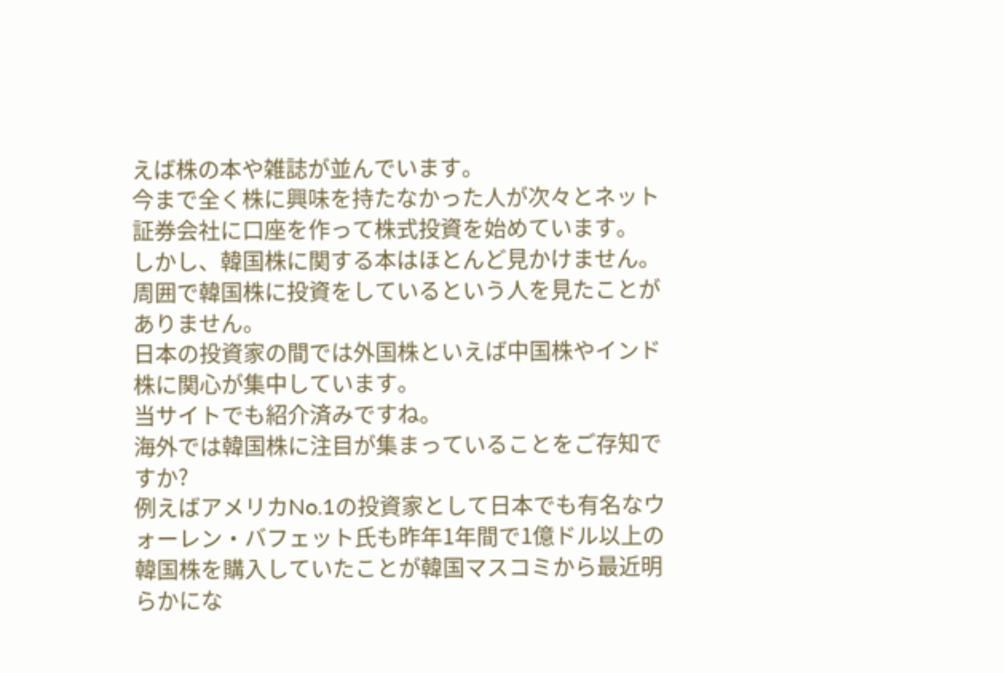えば株の本や雑誌が並んでいます。
今まで全く株に興味を持たなかった人が次々とネット証券会社に口座を作って株式投資を始めています。
しかし、韓国株に関する本はほとんど見かけません。
周囲で韓国株に投資をしているという人を見たことがありません。
日本の投資家の間では外国株といえば中国株やインド株に関心が集中しています。
当サイトでも紹介済みですね。
海外では韓国株に注目が集まっていることをご存知ですか?
例えばアメリカNo.1の投資家として日本でも有名なウォーレン・バフェット氏も昨年1年間で1億ドル以上の韓国株を購入していたことが韓国マスコミから最近明らかにな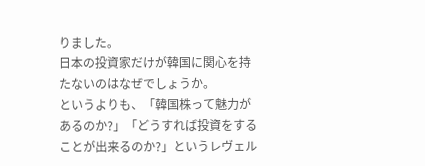りました。
日本の投資家だけが韓国に関心を持たないのはなぜでしょうか。
というよりも、「韓国株って魅力があるのか?」「どうすれば投資をすることが出来るのか?」というレヴェル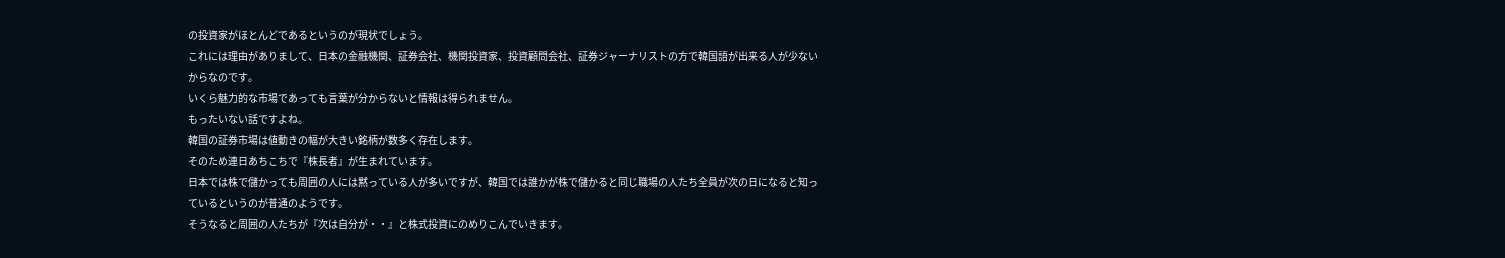の投資家がほとんどであるというのが現状でしょう。
これには理由がありまして、日本の金融機関、証券会社、機関投資家、投資顧問会社、証券ジャーナリストの方で韓国語が出来る人が少ないからなのです。
いくら魅力的な市場であっても言葉が分からないと情報は得られません。
もったいない話ですよね。
韓国の証券市場は値動きの幅が大きい銘柄が数多く存在します。
そのため連日あちこちで『株長者』が生まれています。
日本では株で儲かっても周囲の人には黙っている人が多いですが、韓国では誰かが株で儲かると同じ職場の人たち全員が次の日になると知っているというのが普通のようです。
そうなると周囲の人たちが『次は自分が・・』と株式投資にのめりこんでいきます。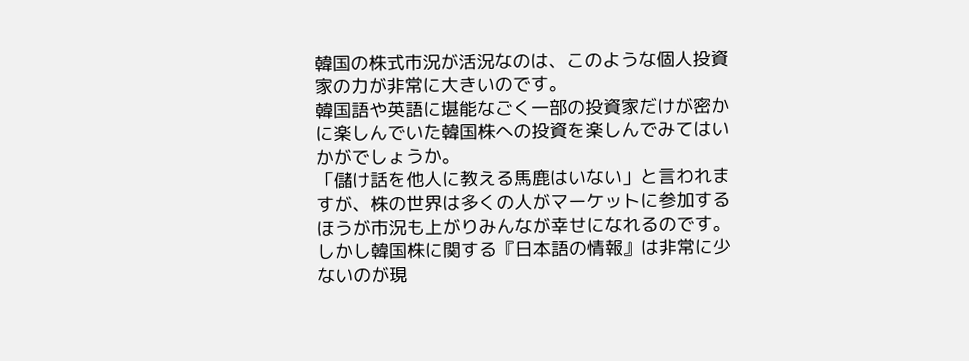韓国の株式市況が活況なのは、このような個人投資家の力が非常に大きいのです。
韓国語や英語に堪能なごく一部の投資家だけが密かに楽しんでいた韓国株への投資を楽しんでみてはいかがでしょうか。
「儲け話を他人に教える馬鹿はいない」と言われますが、株の世界は多くの人がマーケットに参加するほうが市況も上がりみんなが幸せになれるのです。
しかし韓国株に関する『日本語の情報』は非常に少ないのが現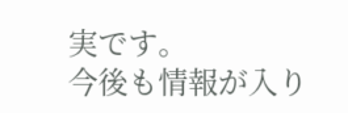実です。
今後も情報が入り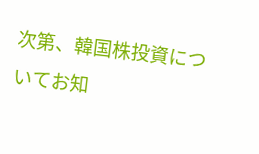次第、韓国株投資についてお知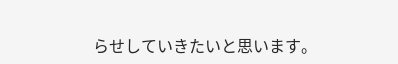らせしていきたいと思います。